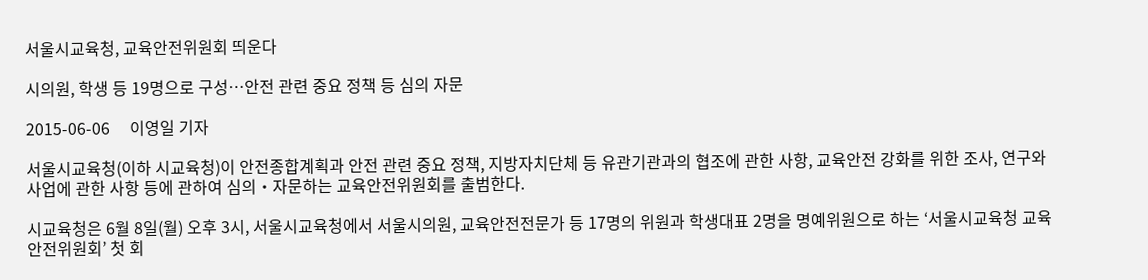서울시교육청, 교육안전위원회 띄운다

시의원, 학생 등 19명으로 구성…안전 관련 중요 정책 등 심의 자문

2015-06-06     이영일 기자

서울시교육청(이하 시교육청)이 안전종합계획과 안전 관련 중요 정책, 지방자치단체 등 유관기관과의 협조에 관한 사항, 교육안전 강화를 위한 조사, 연구와 사업에 관한 사항 등에 관하여 심의‧자문하는 교육안전위원회를 출범한다.

시교육청은 6월 8일(월) 오후 3시, 서울시교육청에서 서울시의원, 교육안전전문가 등 17명의 위원과 학생대표 2명을 명예위원으로 하는 ‘서울시교육청 교육안전위원회’ 첫 회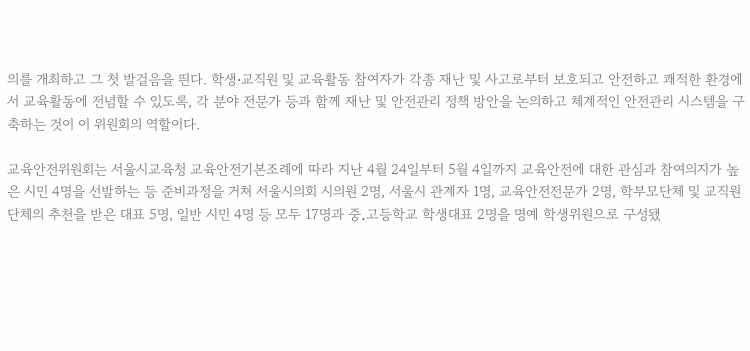의를 개최하고 그 첫 발걸음을 띈다. 학생⋅교직원 및 교육활동 참여자가 각종 재난 및 사고로부터 보호되고 안전하고 쾌적한 환경에서 교육활동에 전념할 수 있도록, 각 분야 전문가 등과 함께 재난 및 안전관리 정책 방안을 논의하고 체계적인 안전관리 시스템을 구축하는 것이 이 위원회의 역할이다.

교육안전위원회는 서울시교육청 교육안전기본조례에 따라 지난 4월 24일부터 5월 4일까지 교육안전에 대한 관심과 참여의지가 높은 시민 4명을 선발하는 등 준비과정을 거쳐 서울시의회 시의원 2명, 서울시 관계자 1명, 교육안전전문가 2명, 학부모단체 및 교직원 단체의 추천을 받은 대표 5명, 일반 시민 4명 등 모두 17명과 중․고등학교 학생대표 2명을 명예 학생위원으로 구성됐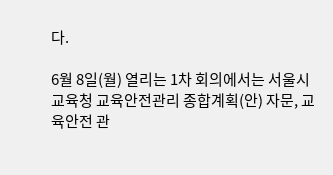다.

6월 8일(월) 열리는 1차 회의에서는 서울시교육청 교육안전관리 종합계획(안) 자문, 교육안전 관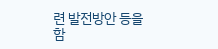련 발전방안 등을 함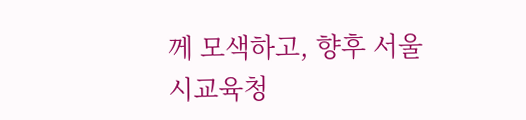께 모색하고, 향후 서울시교육청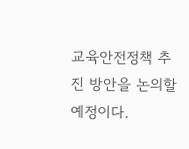교육안전정책 추진 방안을 논의할 예정이다.